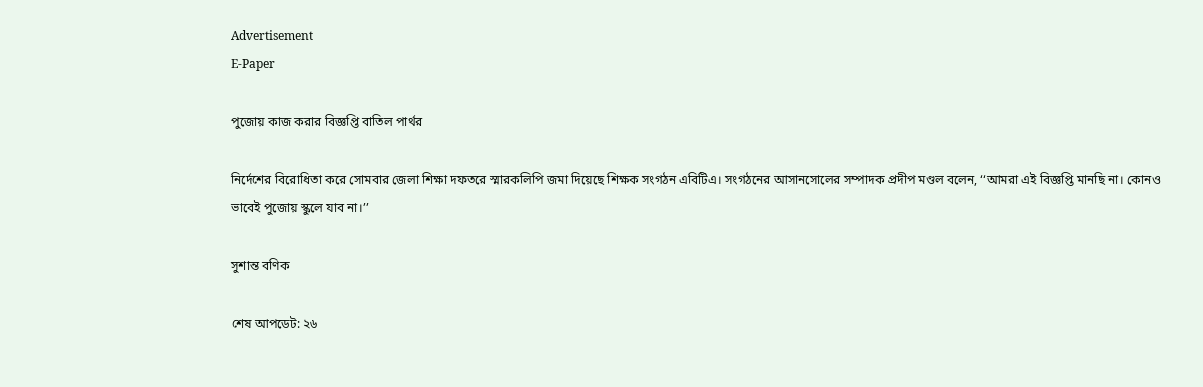Advertisement
E-Paper

পুজোয় কাজ করার বিজ্ঞপ্তি বাতিল পার্থর

নির্দেশের বিরোধিতা করে সোমবার জেলা শিক্ষা দফতরে স্মারকলিপি জমা দিয়েছে শিক্ষক সংগঠন এবিটিএ। সংগঠনের আসানসোলের সম্পাদক প্রদীপ মণ্ডল বলেন, ‘‘আমরা এই বিজ্ঞপ্তি মানছি না। কোনও ভাবেই পুজোয় স্কুলে যাব না।’’

সুশান্ত বণিক

শেষ আপডেট: ২৬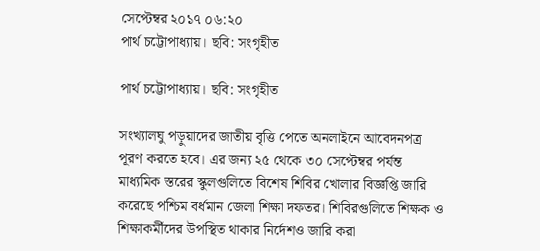সেপ্টেম্বর ২০১৭ ০৬:২০
পার্থ চট্টোপাধ্যায়। ছবি: সংগৃহীত

পার্থ চট্টোপাধ্যায়। ছবি: সংগৃহীত

সংখ্যালঘু পড়ুয়াদের জাতীয় বৃত্তি পেতে অনলাইনে আবেদনপত্র পূরণ করতে হবে। এর জন্য ২৫ থেকে ৩০ সেপ্টেম্বর পর্যন্ত মাধ্যমিক স্তরের স্কুলগুলিতে বিশেষ শিবির খোলার বিজ্ঞপ্তি জারি করেছে পশ্চিম বর্ধমান জেলা শিক্ষা দফতর। শিবিরগুলিতে শিক্ষক ও শিক্ষাকর্মীদের উপস্থিত থাকার নির্দেশও জারি করা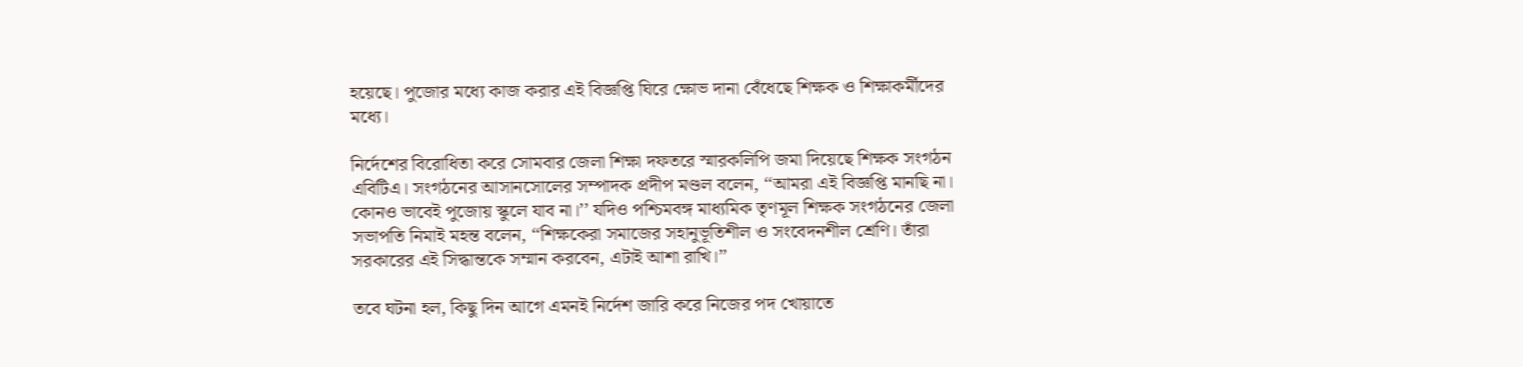হয়েছে। পুজোর মধ্যে কাজ করার এই বিজ্ঞপ্তি ঘিরে ক্ষোভ দানা বেঁধেছে শিক্ষক ও শিক্ষাকর্মীদের মধ্যে।

নির্দেশের বিরোধিতা করে সোমবার জেলা শিক্ষা দফতরে স্মারকলিপি জমা দিয়েছে শিক্ষক সংগঠন এবিটিএ। সংগঠনের আসানসোলের সম্পাদক প্রদীপ মণ্ডল বলেন, ‘‘আমরা এই বিজ্ঞপ্তি মানছি না। কোনও ভাবেই পুজোয় স্কুলে যাব না।’’ যদিও পশ্চিমবঙ্গ মাধ্যমিক তৃণমূল শিক্ষক সংগঠনের জেলা সভাপতি নিমাই মহন্ত বলেন, ‘‘শিক্ষকেরা সমাজের সহানুভূতিশীল ও সংবেদনশীল শ্রেণি। তাঁরা সরকারের এই সিদ্ধান্তকে সম্মান করবেন, এটাই আশা রাখি।’’

তবে ঘটনা হল, কিছু দিন আগে এমনই নির্দেশ জারি করে নিজের পদ খোয়াতে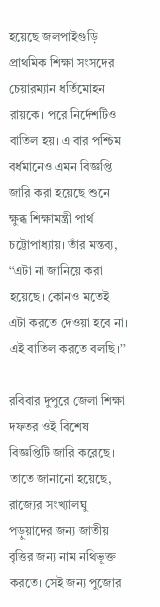হয়েছে জলপাইগুড়ি প্রাথমিক শিক্ষা সংসদের চেয়ারম্যান ধর্তিমোহন রায়কে। পরে নির্দেশটিও বাতিল হয়। এ বার পশ্চিম বর্ধমানেও এমন বিজ্ঞপ্তি জারি করা হয়েছে শুনে ক্ষুব্ধ শিক্ষামন্ত্রী পার্থ চট্টোপাধ্যায়। তাঁর মন্তব্য, ‘‘এটা না জানিয়ে করা হয়েছে। কোনও মতেই এটা করতে দেওয়া হবে না। এই বাতিল করতে বলছি।’’

রবিবার দুপুরে জেলা শিক্ষা দফতর ওই বিশেষ বিজ্ঞপ্তিটি জারি করেছে। তাতে জানানো হয়েছে, রাজ্যের সংখ্যালঘু পড়ুয়াদের জন্য জাতীয় বৃত্তির জন্য নাম নথিভূক্ত করতে। সেই জন্য পুজোর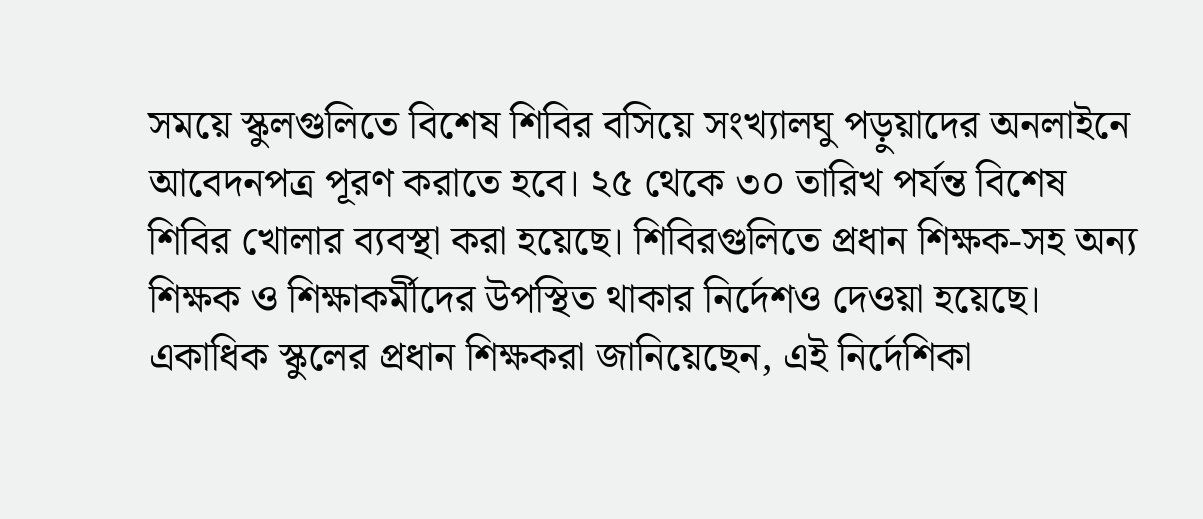সময়ে স্কুলগুলিতে বিশেষ শিবির বসিয়ে সংখ্যালঘু পড়ুয়াদের অনলাইনে আবেদনপত্র পূরণ করাতে হবে। ২৫ থেকে ৩০ তারিখ পর্যন্ত বিশেষ শিবির খোলার ব্যবস্থা করা হয়েছে। শিবিরগুলিতে প্রধান শিক্ষক-সহ অন্য শিক্ষক ও শিক্ষাকর্মীদের উপস্থিত থাকার নির্দেশও দেওয়া হয়েছে। একাধিক স্কুলের প্রধান শিক্ষকরা জানিয়েছেন, এই নির্দেশিকা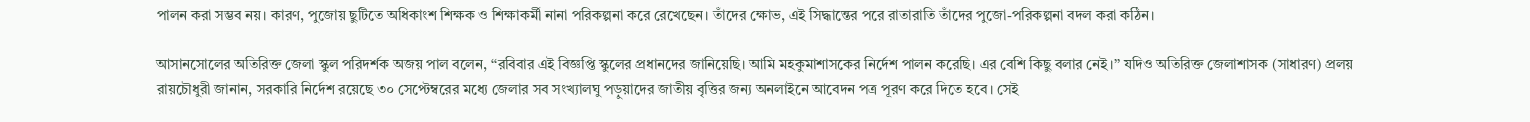পালন করা সম্ভব নয়। কারণ, পুজোয় ছুটিতে অধিকাংশ শিক্ষক ও শিক্ষাকর্মী নানা পরিকল্পনা করে রেখেছেন। তাঁদের ক্ষোভ, এই সিদ্ধান্তের পরে রাতারাতি তাঁদের পুজো-পরিকল্পনা বদল করা কঠিন।

আসানসোলের অতিরিক্ত জেলা স্কুল পরিদর্শক অজয় পাল বলেন, ‘‘রবিবার এই বিজ্ঞপ্তি স্কুলের প্রধানদের জানিয়েছি। আমি মহকুমাশাসকের নির্দেশ পালন করেছি। এর বেশি কিছু বলার নেই।’’ যদিও অতিরিক্ত জেলাশাসক (সাধারণ) প্রলয় রায়চৌধুরী জানান, সরকারি নির্দেশ রয়েছে ৩০ সেপ্টেম্বরের মধ্যে জেলার সব সংখ্যালঘু পড়ুয়াদের জাতীয় বৃত্তির জন্য অনলাইনে আবেদন পত্র পূরণ করে দিতে হবে। সেই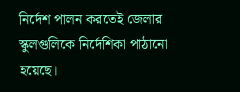নির্দেশ পালন করতেই জেলার স্কুলগুলিকে নির্দেশিকা পাঠানো হয়েছে।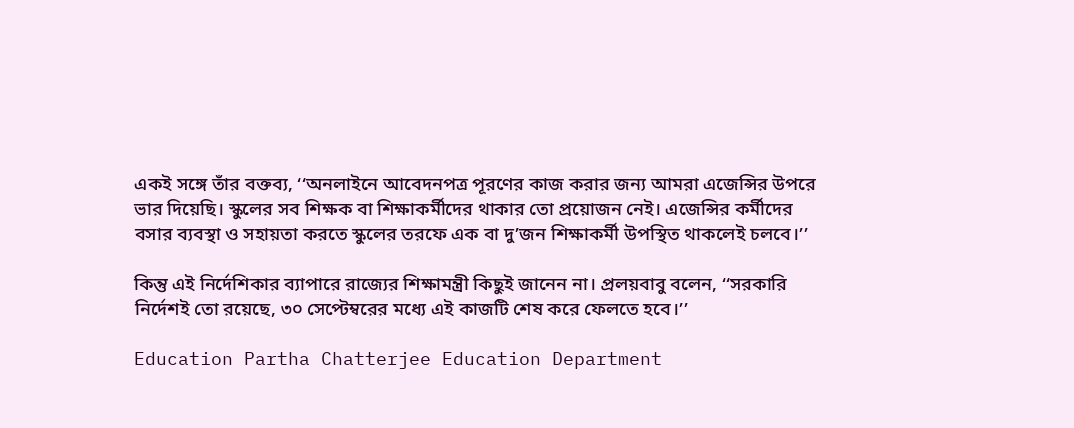একই সঙ্গে তাঁর বক্তব্য, ‘‘অনলাইনে আবেদনপত্র পূরণের কাজ করার জন্য আমরা এজেন্সির উপরে ভার দিয়েছি। স্কুলের সব শিক্ষক বা শিক্ষাকর্মীদের থাকার তো প্রয়োজন নেই। এজেন্সির কর্মীদের বসার ব্যবস্থা ও সহায়তা করতে স্কুলের তরফে এক বা দু’জন শিক্ষাকর্মী উপস্থিত থাকলেই চলবে।’’

কিন্তু এই নির্দেশিকার ব্যাপারে রাজ্যের শিক্ষামন্ত্রী কিছুই জানেন না। প্রলয়বাবু বলেন, ‘‘সরকারি নির্দেশই তো রয়েছে, ৩০ সেপ্টেম্বরের মধ্যে এই কাজটি শেষ করে ফেলতে হবে।’’

Education Partha Chatterjee Education Department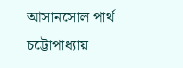আসানসোল পার্থ চট্টোপাধ্যায়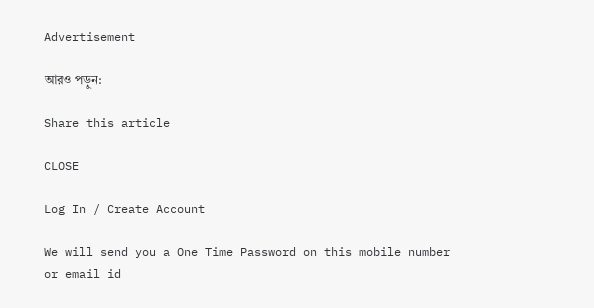Advertisement

আরও পড়ুন:

Share this article

CLOSE

Log In / Create Account

We will send you a One Time Password on this mobile number or email id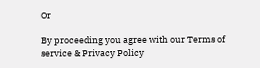Or

By proceeding you agree with our Terms of service & Privacy Policy